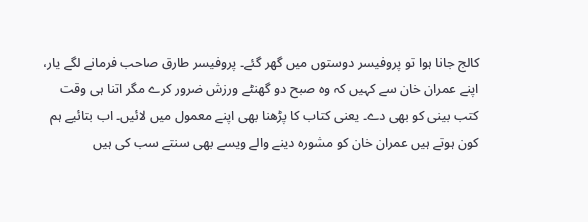کالج جانا ہوا تو پروفیسر دوستوں میں گھر گئے۔ پروفیسر طارق صاحب فرمانے لگے یار، اپنے عمران خان سے کہیں کہ وہ صبح دو گھنٹے ورزش ضرور کرے مگر اتنا ہی وقت کتب بینی کو بھی دے۔ یعنی کتاب کا پڑھنا بھی اپنے معمول میں لائیں۔ اب بتائیے ہم کون ہوتے ہیں عمران خان کو مشورہ دینے والے ویسے بھی سنتے سب کی ہیں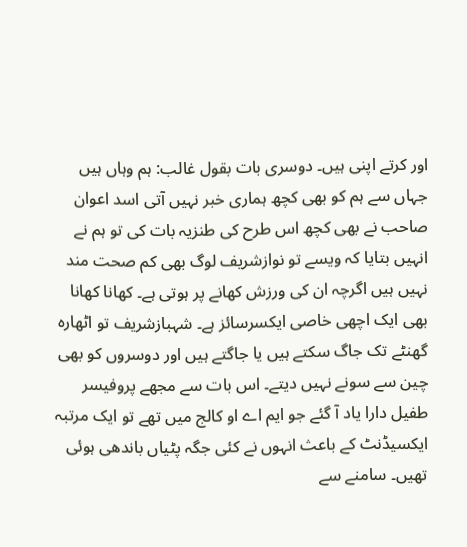اور کرتے اپنی ہیں۔ دوسری بات بقول غالب: ہم وہاں ہیں جہاں سے ہم کو بھی کچھ ہماری خبر نہیں آتی اسد اعوان صاحب نے بھی کچھ اس طرح کی طنزیہ بات کی تو ہم نے انہیں بتایا کہ ویسے تو نوازشریف لوگ بھی کم صحت مند نہیں ہیں اگرچہ ان کی ورزش کھانے پر ہوتی ہے۔ کھانا کھانا بھی ایک اچھی خاصی ایکسرسائز ہے۔ شہبازشریف تو اٹھارہ گھنٹے تک جاگ سکتے ہیں یا جاگتے ہیں اور دوسروں کو بھی چین سے سونے نہیں دیتے۔ اس بات سے مجھے پروفیسر طفیل دارا یاد آ گئے جو ایم اے او کالج میں تھے تو ایک مرتبہ ایکسیڈنٹ کے باعث انہوں نے کئی جگہ پٹیاں باندھی ہوئی تھیں۔ سامنے سے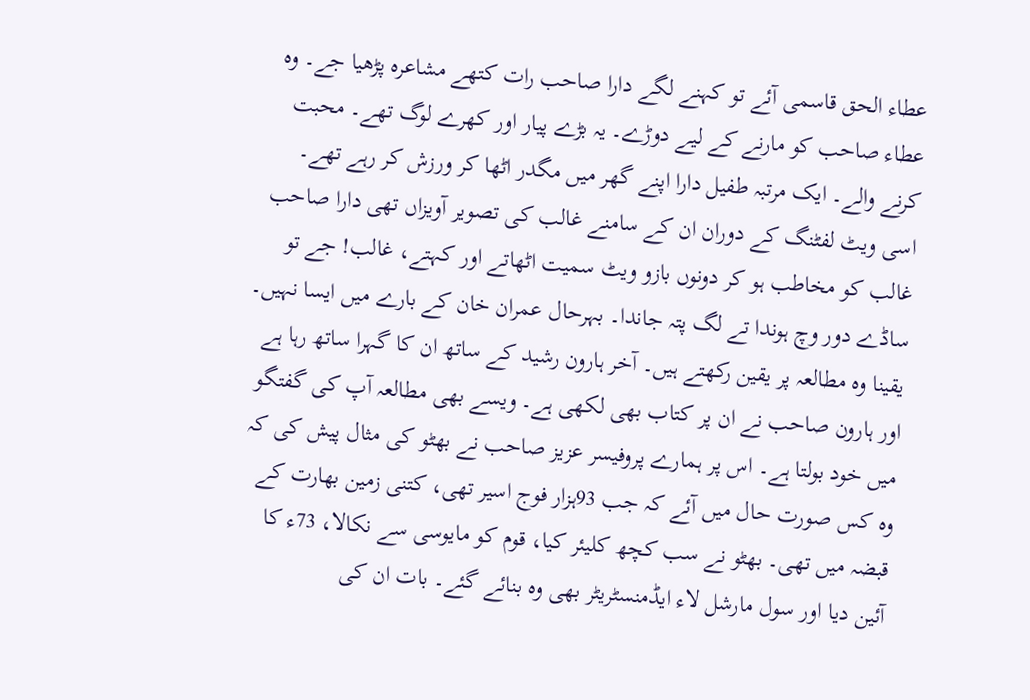عطاء الحق قاسمی آئے تو کہنے لگے دارا صاحب رات کتھے مشاعرہ پڑھیا جے۔ وہ عطاء صاحب کو مارنے کے لیے دوڑے۔ یہ بڑے پیار اور کھرے لوگ تھے۔ محبت کرنے والے۔ ایک مرتبہ طفیل دارا اپنے گھر میں مگدر اٹھا کر ورزش کر رہے تھے۔ اسی ویٹ لفٹنگ کے دوران ان کے سامنے غالب کی تصویر آویزاں تھی دارا صاحب غالب کو مخاطب ہو کر دونوں بازو ویٹ سمیت اٹھاتے اور کہتے، غالب! جے تو ساڈے دور وچ ہوندا تے لگ پتہ جاندا۔ بہرحال عمران خان کے بارے میں ایسا نہیں۔ یقینا وہ مطالعہ پر یقین رکھتے ہیں۔ آخر ہارون رشید کے ساتھ ان کا گہرا ساتھ رہا ہے اور ہارون صاحب نے ان پر کتاب بھی لکھی ہے۔ ویسے بھی مطالعہ آپ کی گفتگو میں خود بولتا ہے۔ اس پر ہمارے پروفیسر عزیز صاحب نے بھٹو کی مثال پیش کی کہ وہ کس صورت حال میں آئے کہ جب 93ہزار فوج اسیر تھی، کتنی زمین بھارت کے قبضہ میں تھی۔ بھٹو نے سب کچھ کلیئر کیا، قوم کو مایوسی سے نکالا، 73ء کا آئین دیا اور سول مارشل لاء ایڈمنسٹریٹر بھی وہ بنائے گئے۔ بات ان کی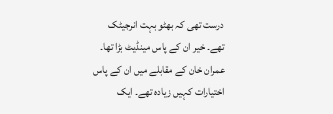درست تھی کہ بھٹو بہت انرجیٹک تھے۔ خیر ان کے پاس مینڈیٹ بڑا تھا۔ عمران خان کے مقابلے میں ان کے پاس اختیارات کہیں زیادہ تھے۔ ایک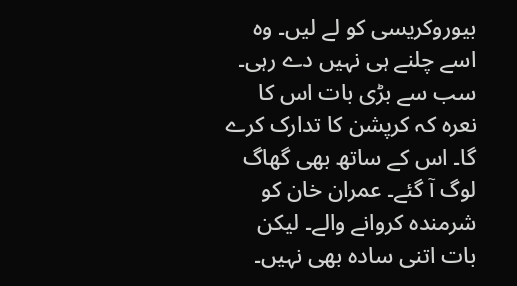بیوروکریسی کو لے لیں۔ وہ اسے چلنے ہی نہیں دے رہی۔ سب سے بڑی بات اس کا نعرہ کہ کرپشن کا تدارک کرے گا۔ اس کے ساتھ بھی گھاگ لوگ آ گئے۔ عمران خان کو شرمندہ کروانے والے۔ لیکن بات اتنی سادہ بھی نہیں۔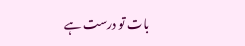بات تو درست ہے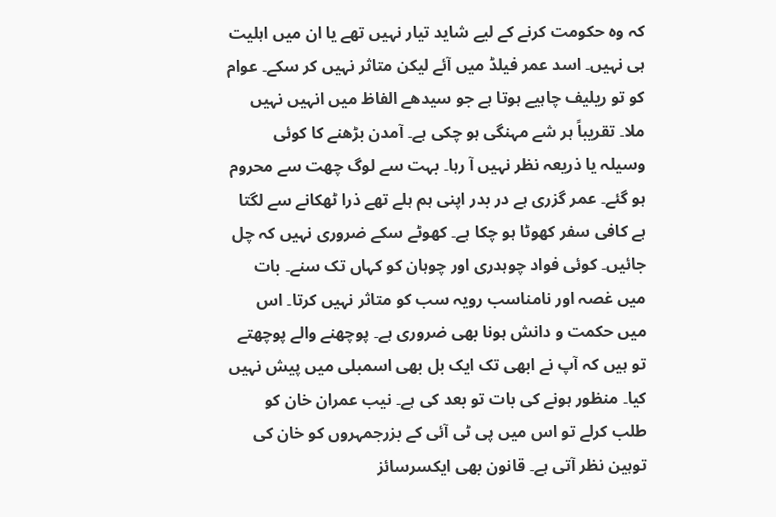کہ وہ حکومت کرنے کے لیے شاید تیار نہیں تھے یا ان میں اہلیت ہی نہیں۔ اسد عمر فیلڈ میں آئے لیکن متاثر نہیں کر سکے۔ عوام کو تو ریلیف چاہیے ہوتا ہے جو سیدھے الفاظ میں انہیں نہیں ملا۔ تقریباً ہر شے مہنگی ہو چکی ہے۔ آمدن بڑھنے کا کوئی وسیلہ یا ذریعہ نظر نہیں آ رہا۔ بہت سے لوگ چھت سے محروم ہو گئے۔ عمر گزری ہے در بدر اپنی ہم ہلے تھے ذرا ٹھکانے سے لگتا ہے کافی سفر کھوٹا ہو چکا ہے۔ کھوٹے سکے ضروری نہیں کہ چل جائیں۔ کوئی فواد چوہدری اور چوہان کو کہاں تک سنے۔ بات میں غصہ اور نامناسب رویہ سب کو متاثر نہیں کرتا۔ اس میں حکمت و دانش ہونا بھی ضروری ہے۔ پوچھنے والے پوچھتے تو ہیں کہ آپ نے ابھی تک ایک بل بھی اسمبلی میں پیش نہیں کیا۔ منظور ہونے کی بات تو بعد کی ہے۔ نیب عمران خان کو طلب کرلے تو اس میں پی ٹی آئی کے بزرجمہروں کو خان کی توہین نظر آتی ہے۔ قانون بھی ایکسرسائز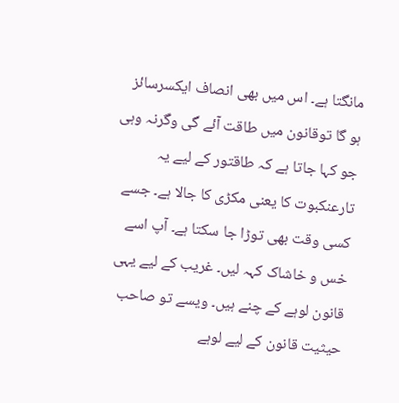مانگتا ہے۔ اس میں بھی انصاف ایکسرسائز ہو گا توقانون میں طاقت آئے گی وگرنہ وہی جو کہا جاتا ہے کہ طاقتور کے لیے یہ تارعنکبوت کا یعنی مکڑی کا جالا ہے۔ جسے کسی وقت بھی توڑا جا سکتا ہے۔ آپ اسے خس و خاشاک کہہ لیں۔ غریب کے لیے یہی قانون لوہے کے چنے ہیں۔ ویسے تو صاحب حیثیت قانون کے لیے لوہے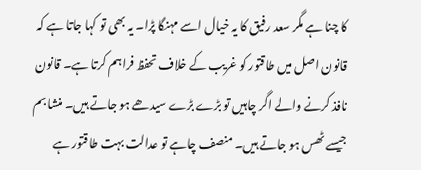کا چنا ہے مگر سعد رفیق کا یہ خیال اسے مہنگا پڑا۔ یہ بھی تو کہا جاتا ہے کہ قانون اصل میں طاقتور کو غریب کے خلاف تحفظ فراہم کرتا ہے۔ قانون نافذ کرنے والے اگر چاہیں تو بڑے بڑے سیدھے ہو جاتے ہیں۔ منشا بم جیسے ٹھس ہو جاتے ہیں۔ منصف چاہے تو عدالت بہت طاقتور ہے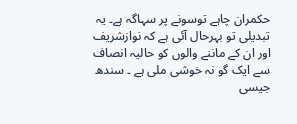حکمران چاہے توسونے پر سہاگہ ہے۔ یہ تبدیلی تو بہرحال آئی ہے کہ نوازشریف اور ان کے ماننے والوں کو حالیہ انصاف سے ایک گو نہ خوشی ملی ہے ۔ سندھ جیسی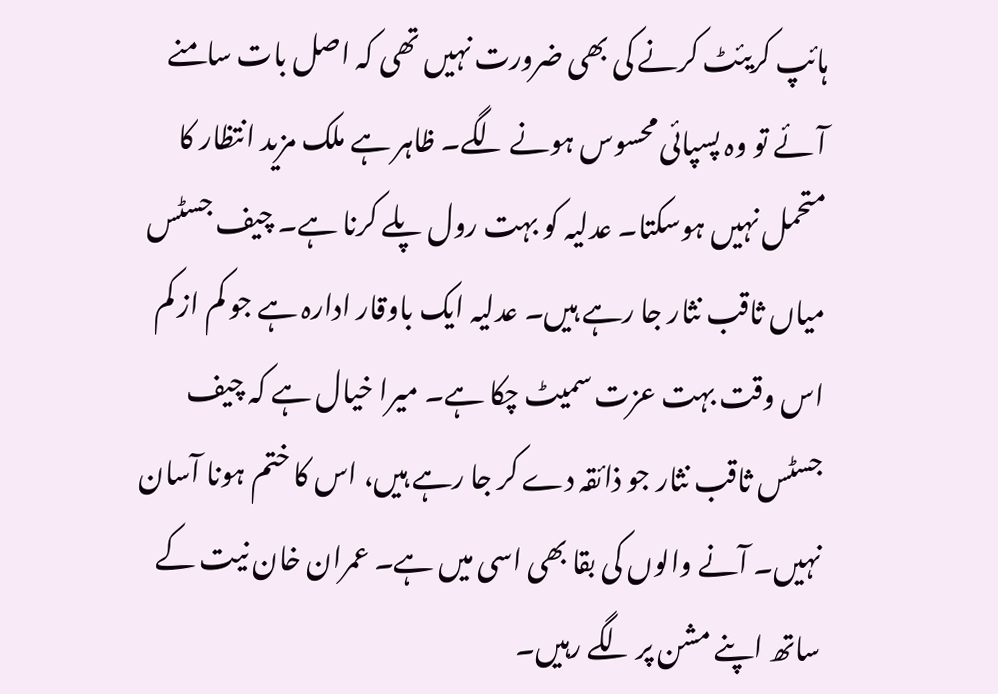ہائپ کریئٹ کرنے کی بھی ضرورت نہیں تھی کہ اصل بات سامنے آئے تو وہ پسپائی محسوس ہونے لگے۔ ظاہر ہے ملک مزید انتظار کا متحمل نہیں ہوسکتا۔ عدلیہ کو بہت رول پلے کرنا ہے۔ چیف جسٹس میاں ثاقب نثار جا رہے ہیں۔ عدلیہ ایک باوقار ادارہ ہے جو کم از کم اس وقت بہت عزت سمیٹ چکا ہے۔ میرا خیال ہے کہ چیف جسٹس ثاقب نثار جو ذائقہ دے کر جا رہے ہیں، اس کا ختم ہونا آسان نہیں۔ آنے والوں کی بقا بھی اسی میں ہے۔ عمران خان نیت کے ساتھ اپنے مشن پر لگے رہیں۔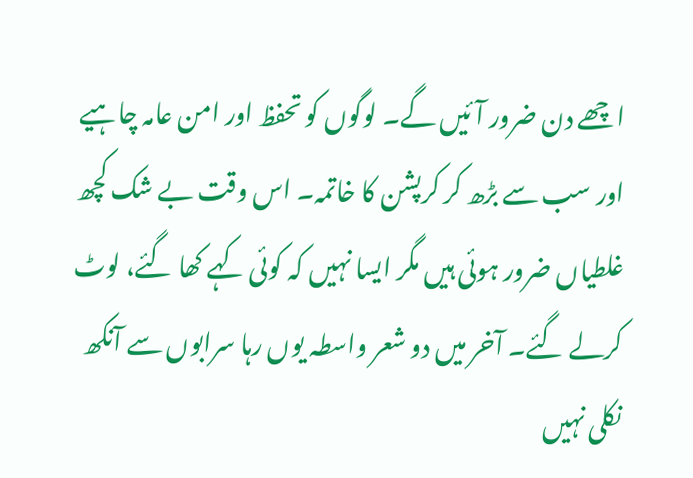اچھے دن ضرور آئیں گے۔ لوگوں کو تحفظ اور امن عامہ چاہیے اور سب سے بڑھ کر کرپشن کا خاتمہ۔ اس وقت بے شک کچھ غلطیاں ضرور ہوئی ہیں مگر ایسا نہیں کہ کوئی کہے کھا گئے، لوٹ کرلے گئے۔ آخر میں دو شعر واسطہ یوں رہا سرابوں سے آنکھ نکلی نہیں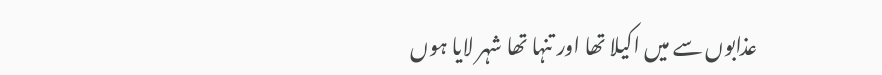عذابوں سے میں اکیلا تھا اور تنہا تھا شہر لایا ہوں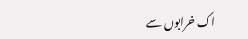اک خرابوں سے